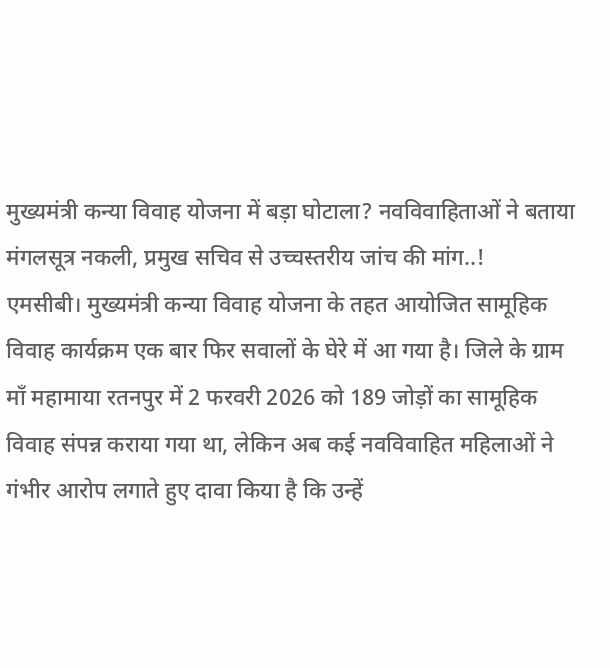मुख्यमंत्री कन्या विवाह योजना में बड़ा घोटाला? नवविवाहिताओं ने बताया मंगलसूत्र नकली, प्रमुख सचिव से उच्चस्तरीय जांच की मांग..!
एमसीबी। मुख्यमंत्री कन्या विवाह योजना के तहत आयोजित सामूहिक विवाह कार्यक्रम एक बार फिर सवालों के घेरे में आ गया है। जिले के ग्राम माँ महामाया रतनपुर में 2 फरवरी 2026 को 189 जोड़ों का सामूहिक विवाह संपन्न कराया गया था, लेकिन अब कई नवविवाहित महिलाओं ने गंभीर आरोप लगाते हुए दावा किया है कि उन्हें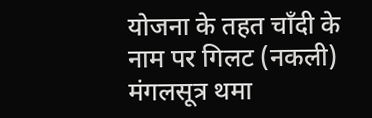योजना के तहत चाँदी के नाम पर गिलट (नकली) मंगलसूत्र थमा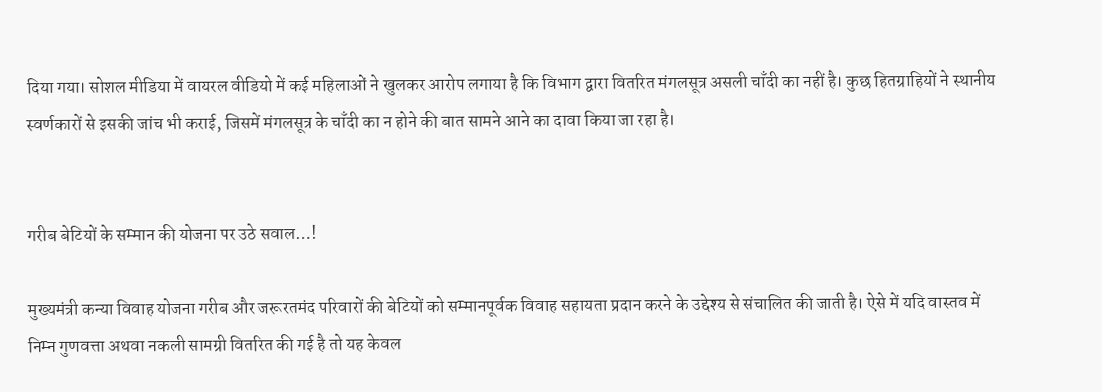दिया गया। सोशल मीडिया में वायरल वीडियो में कई महिलाओं ने खुलकर आरोप लगाया है कि विभाग द्वारा वितरित मंगलसूत्र असली चाँदी का नहीं है। कुछ हितग्राहियों ने स्थानीय स्वर्णकारों से इसकी जांच भी कराई, जिसमें मंगलसूत्र के चाँदी का न होने की बात सामने आने का दावा किया जा रहा है।


गरीब बेटियों के सम्मान की योजना पर उठे सवाल…!

मुख्यमंत्री कन्या विवाह योजना गरीब और जरूरतमंद परिवारों की बेटियों को सम्मानपूर्वक विवाह सहायता प्रदान करने के उद्देश्य से संचालित की जाती है। ऐसे में यदि वास्तव में निम्न गुणवत्ता अथवा नकली सामग्री वितरित की गई है तो यह केवल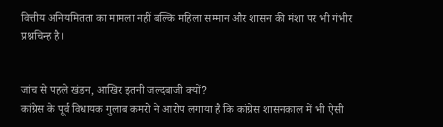वित्तीय अनियमितता का मामला नहीं बल्कि महिला सम्मान और शासन की मंशा पर भी गंभीर प्रश्नचिन्ह है।


जांच से पहले खंडन, आखिर इतनी जल्दबाजी क्यों?
कांग्रेस के पूर्व विधायक गुलाब कमरो ने आरोप लगाया है कि कांग्रेस शासनकाल में भी ऐसी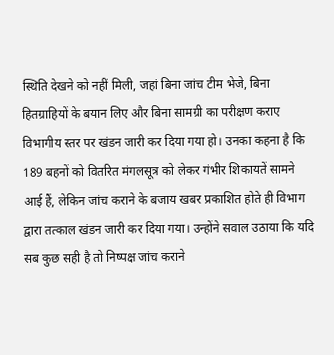स्थिति देखने को नहीं मिली, जहां बिना जांच टीम भेजे, बिना हितग्राहियों के बयान लिए और बिना सामग्री का परीक्षण कराए विभागीय स्तर पर खंडन जारी कर दिया गया हो। उनका कहना है कि 189 बहनों को वितरित मंगलसूत्र को लेकर गंभीर शिकायतें सामने आई हैं, लेकिन जांच कराने के बजाय खबर प्रकाशित होते ही विभाग द्वारा तत्काल खंडन जारी कर दिया गया। उन्होंने सवाल उठाया कि यदि सब कुछ सही है तो निष्पक्ष जांच कराने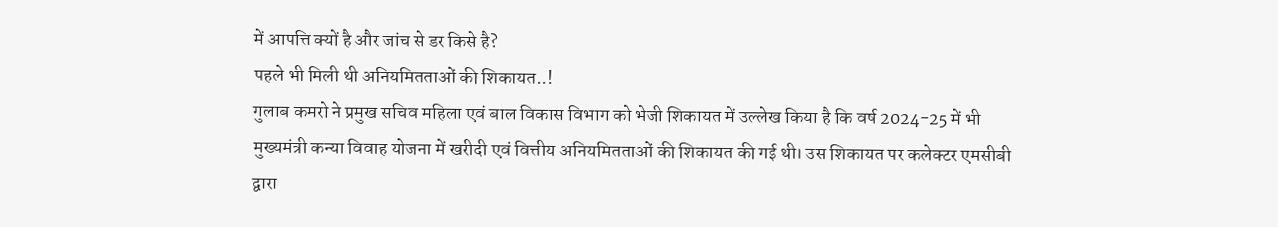में आपत्ति क्यों है और जांच से डर किसे है?
पहले भी मिली थी अनियमितताओं की शिकायत..!
गुलाब कमरो ने प्रमुख सचिव महिला एवं बाल विकास विभाग को भेजी शिकायत में उल्लेख किया है कि वर्ष 2024-25 में भी मुख्यमंत्री कन्या विवाह योजना में खरीदी एवं वित्तीय अनियमितताओं की शिकायत की गई थी। उस शिकायत पर कलेक्टर एमसीबी द्वारा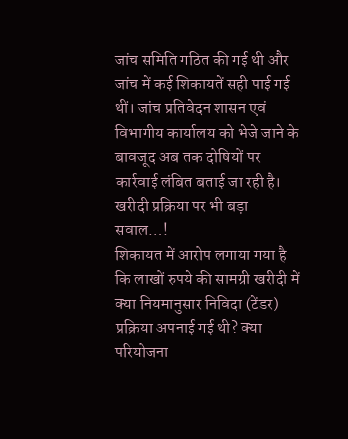जांच समिति गठित की गई थी और जांच में कई शिकायतें सही पाई गई थीं। जांच प्रतिवेदन शासन एवं विभागीय कार्यालय को भेजे जाने के बावजूद अब तक दोषियों पर कार्रवाई लंबित बताई जा रही है।
खरीदी प्रक्रिया पर भी बड़ा सवाल…!
शिकायत में आरोप लगाया गया है कि लाखों रुपये की सामग्री खरीदी में क्या नियमानुसार निविदा (टेंडर) प्रक्रिया अपनाई गई थी? क्या परियोजना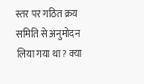स्तर पर गठित क्रय समिति से अनुमोदन लिया गया था? क्या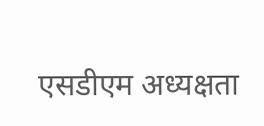एसडीएम अध्यक्षता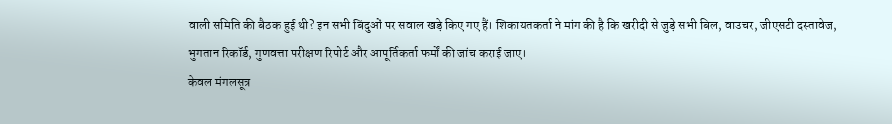वाली समिति की बैठक हुई थी? इन सभी बिंदुओं पर सवाल खड़े किए गए हैं। शिकायतकर्ता ने मांग की है कि खरीदी से जुड़े सभी बिल, वाउचर, जीएसटी दस्तावेज, भुगतान रिकॉर्ड, गुणवत्ता परीक्षण रिपोर्ट और आपूर्तिकर्ता फर्मों की जांच कराई जाए।
केवल मंगलसूत्र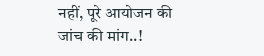नहीं, पूरे आयोजन की जांच की मांग..!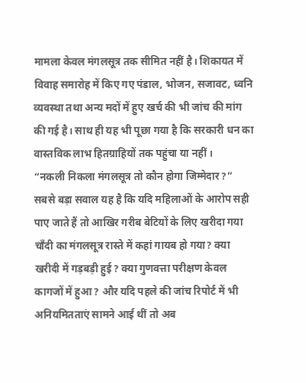मामला केवल मंगलसूत्र तक सीमित नहीं है। शिकायत में विवाह समारोह में किए गए पंडाल, भोजन, सजावट, ध्वनि व्यवस्था तथा अन्य मदों में हुए खर्च की भी जांच की मांग की गई है। साथ ही यह भी पूछा गया है कि सरकारी धन का वास्तविक लाभ हितग्राहियों तक पहुंचा या नहीं।
“नकली निकला मंगलसूत्र तो कौन होगा जिम्मेदार?”
सबसे बड़ा सवाल यह है कि यदि महिलाओं के आरोप सही पाए जाते हैं तो आखिर गरीब बेटियों के लिए खरीदा गया चाँदी का मंगलसूत्र रास्ते में कहां गायब हो गया? क्या खरीदी में गड़बड़ी हुई? क्या गुणवत्ता परीक्षण केवल कागजों में हुआ? और यदि पहले की जांच रिपोर्ट में भी अनियमितताएं सामने आई थीं तो अब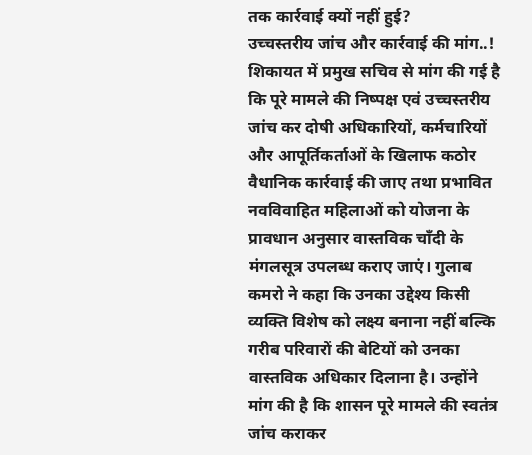तक कार्रवाई क्यों नहीं हुई?
उच्चस्तरीय जांच और कार्रवाई की मांग..!
शिकायत में प्रमुख सचिव से मांग की गई है कि पूरे मामले की निष्पक्ष एवं उच्चस्तरीय जांच कर दोषी अधिकारियों, कर्मचारियों और आपूर्तिकर्ताओं के खिलाफ कठोर वैधानिक कार्रवाई की जाए तथा प्रभावित नवविवाहित महिलाओं को योजना के प्रावधान अनुसार वास्तविक चाँदी के मंगलसूत्र उपलब्ध कराए जाएं। गुलाब कमरो ने कहा कि उनका उद्देश्य किसी व्यक्ति विशेष को लक्ष्य बनाना नहीं बल्कि गरीब परिवारों की बेटियों को उनका वास्तविक अधिकार दिलाना है। उन्होंने मांग की है कि शासन पूरे मामले की स्वतंत्र जांच कराकर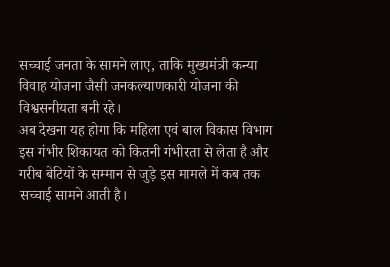सच्चाई जनता के सामने लाए, ताकि मुख्यमंत्री कन्या विवाह योजना जैसी जनकल्याणकारी योजना की विश्वसनीयता बनी रहे।
अब देखना यह होगा कि महिला एवं बाल विकास विभाग इस गंभीर शिकायत को कितनी गंभीरता से लेता है और गरीब बेटियों के सम्मान से जुड़े इस मामले में कब तक सच्चाई सामने आती है।